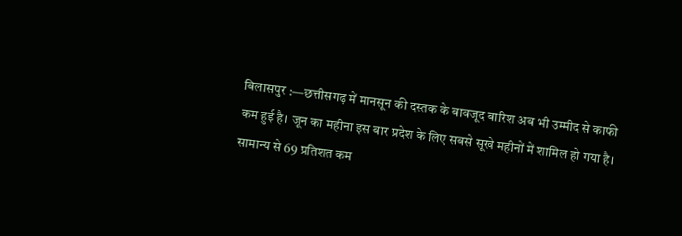बिलासपुर :—छत्तीसगढ़ में मानसून की दस्तक के बावजूद बारिश अब भी उम्मीद से काफी कम हुई है। जून का महीना इस बार प्रदेश के लिए सबसे सूखे महीनों में शामिल हो गया है। सामान्य से 69 प्रतिशत कम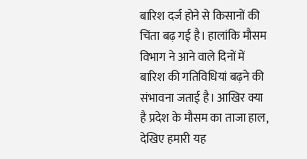बारिश दर्ज होने से किसानों की चिंता बढ़ गई है। हालांकि मौसम विभाग ने आने वाले दिनों में बारिश की गतिविधियां बढ़ने की संभावना जताई है। आखिर क्या है प्रदेश के मौसम का ताजा हाल, देखिए हमारी यह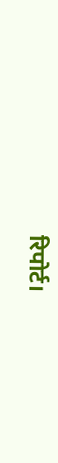रिपोर्ट।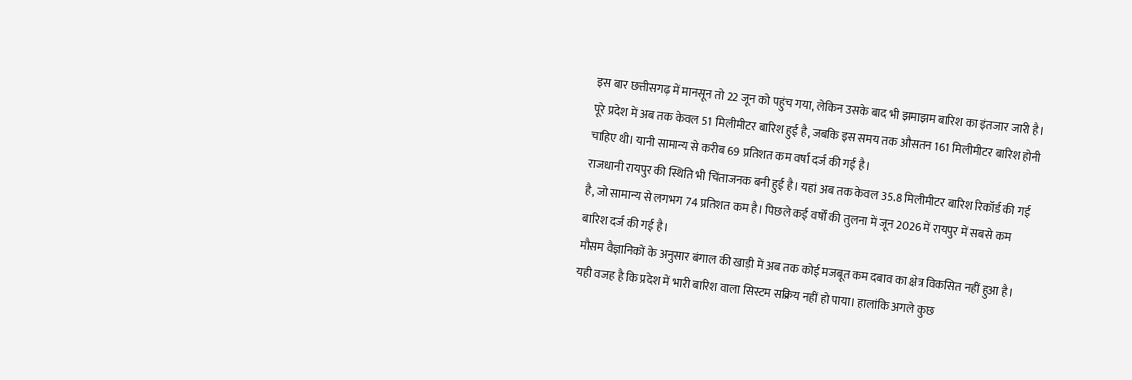इस बार छत्तीसगढ़ में मानसून तो 22 जून को पहुंच गया, लेकिन उसके बाद भी झमाझम बारिश का इंतजार जारी है। पूरे प्रदेश में अब तक केवल 51 मिलीमीटर बारिश हुई है, जबकि इस समय तक औसतन 161 मिलीमीटर बारिश होनी चाहिए थी। यानी सामान्य से करीब 69 प्रतिशत कम वर्षा दर्ज की गई है।
राजधानी रायपुर की स्थिति भी चिंताजनक बनी हुई है। यहां अब तक केवल 35.8 मिलीमीटर बारिश रिकॉर्ड की गई है, जो सामान्य से लगभग 74 प्रतिशत कम है। पिछले कई वर्षों की तुलना में जून 2026 में रायपुर में सबसे कम बारिश दर्ज की गई है।
मौसम वैज्ञानिकों के अनुसार बंगाल की खाड़ी में अब तक कोई मजबूत कम दबाव का क्षेत्र विकसित नहीं हुआ है। यही वजह है कि प्रदेश में भारी बारिश वाला सिस्टम सक्रिय नहीं हो पाया। हालांकि अगले कुछ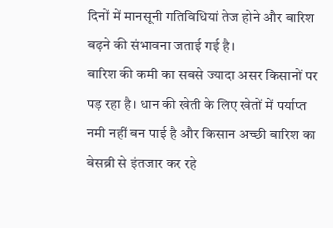दिनों में मानसूनी गतिविधियां तेज होने और बारिश बढ़ने की संभावना जताई गई है।
बारिश की कमी का सबसे ज्यादा असर किसानों पर पड़ रहा है। धान की खेती के लिए खेतों में पर्याप्त नमी नहीं बन पाई है और किसान अच्छी बारिश का बेसब्री से इंतजार कर रहे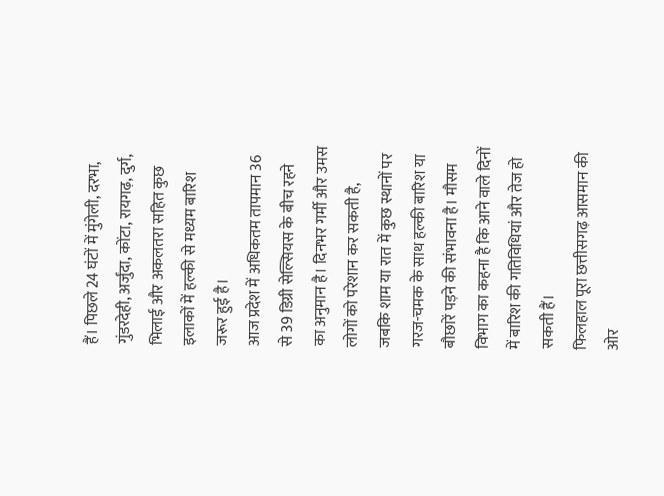हैं। पिछले 24 घंटों में मुंगेली, दरभा, गुंडरदेही, अर्जुंदा, कोंटा, रायगढ़, दुर्ग, भिलाई और अकलतरा सहित कुछ इलाकों में हल्की से मध्यम बारिश जरूर हुई है।
आज प्रदेश में अधिकतम तापमान 36 से 39 डिग्री सेल्सियस के बीच रहने का अनुमान है। दिनभर गर्मी और उमस लोगों को परेशान कर सकती है, जबकि शाम या रात में कुछ स्थानों पर गरज-चमक के साथ हल्की बारिश या बौछारें पड़ने की संभावना है। मौसम विभाग का कहना है कि आने वाले दिनों में बारिश की गतिविधियां और तेज हो सकती हैं।
फिलहाल पूरा छत्तीसगढ़ आसमान की ओर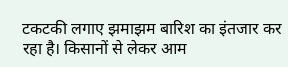टकटकी लगाए झमाझम बारिश का इंतजार कर रहा है। किसानों से लेकर आम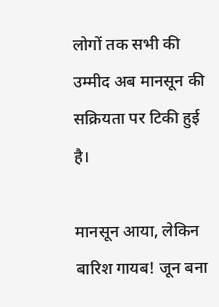लोगों तक सभी की उम्मीद अब मानसून की सक्रियता पर टिकी हुई है।

मानसून आया, लेकिन बारिश गायब! जून बना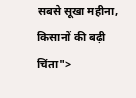सबसे सूखा महीना, किसानों की बढ़ी चिंता">